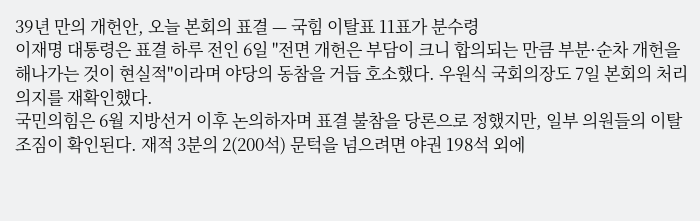39년 만의 개헌안, 오늘 본회의 표결 — 국힘 이탈표 11표가 분수령
이재명 대통령은 표결 하루 전인 6일 "전면 개헌은 부담이 크니 합의되는 만큼 부분·순차 개헌을 해나가는 것이 현실적"이라며 야당의 동참을 거듭 호소했다. 우원식 국회의장도 7일 본회의 처리 의지를 재확인했다.
국민의힘은 6월 지방선거 이후 논의하자며 표결 불참을 당론으로 정했지만, 일부 의원들의 이탈 조짐이 확인된다. 재적 3분의 2(200석) 문턱을 넘으려면 야권 198석 외에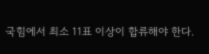국힘에서 최소 11표 이상이 합류해야 한다.